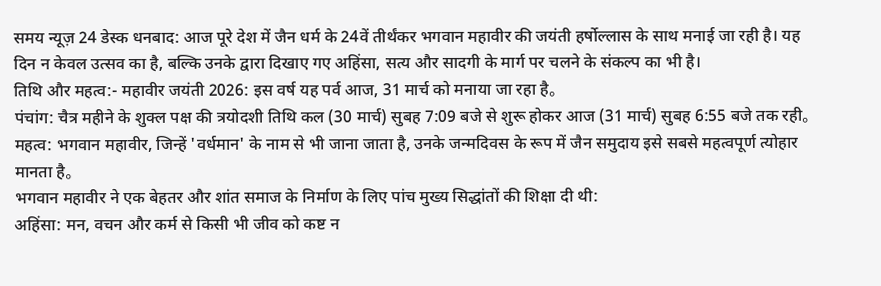समय न्यूज़ 24 डेस्क धनबाद: आज पूरे देश में जैन धर्म के 24वें तीर्थंकर भगवान महावीर की जयंती हर्षोल्लास के साथ मनाई जा रही है। यह दिन न केवल उत्सव का है, बल्कि उनके द्वारा दिखाए गए अहिंसा, सत्य और सादगी के मार्ग पर चलने के संकल्प का भी है।
तिथि और महत्व:- महावीर जयंती 2026: इस वर्ष यह पर्व आज, 31 मार्च को मनाया जा रहा है。
पंचांग: चैत्र महीने के शुक्ल पक्ष की त्रयोदशी तिथि कल (30 मार्च) सुबह 7:09 बजे से शुरू होकर आज (31 मार्च) सुबह 6:55 बजे तक रही。
महत्व: भगवान महावीर, जिन्हें 'वर्धमान' के नाम से भी जाना जाता है, उनके जन्मदिवस के रूप में जैन समुदाय इसे सबसे महत्वपूर्ण त्योहार मानता है。
भगवान महावीर ने एक बेहतर और शांत समाज के निर्माण के लिए पांच मुख्य सिद्धांतों की शिक्षा दी थी:
अहिंसा: मन, वचन और कर्म से किसी भी जीव को कष्ट न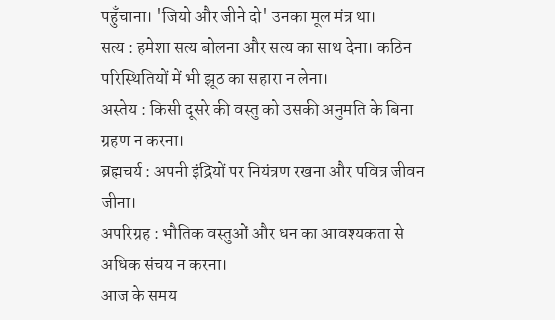पहुँचाना। 'जियो और जीने दो' उनका मूल मंत्र था।
सत्य : हमेशा सत्य बोलना और सत्य का साथ देना। कठिन परिस्थितियों में भी झूठ का सहारा न लेना।
अस्तेय : किसी दूसरे की वस्तु को उसकी अनुमति के बिना ग्रहण न करना।
ब्रह्मचर्य : अपनी इंद्रियों पर नियंत्रण रखना और पवित्र जीवन जीना।
अपरिग्रह : भौतिक वस्तुओं और धन का आवश्यकता से अधिक संचय न करना।
आज के समय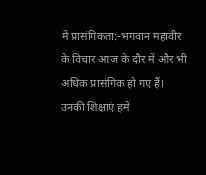में प्रासंगिकता:-भगवान महावीर के विचार आज के दौर में और भी अधिक प्रासंगिक हो गए हैं। उनकी शिक्षाएं हमें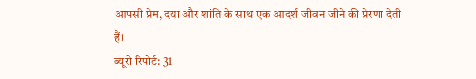आपसी प्रेम, दया और शांति के साथ एक आदर्श जीवन जीने की प्रेरणा देती हैं।
ब्यूरो रिपोर्ट: 31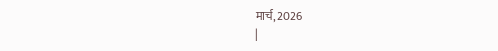मार्च, 2026
|